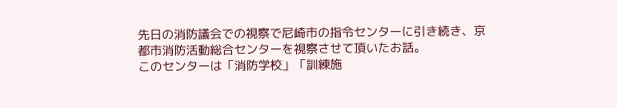先日の消防議会での視察で尼崎市の指令センターに引き続き、京都市消防活動総合センターを視察させて頂いたお話。
このセンターは「消防学校」「訓練施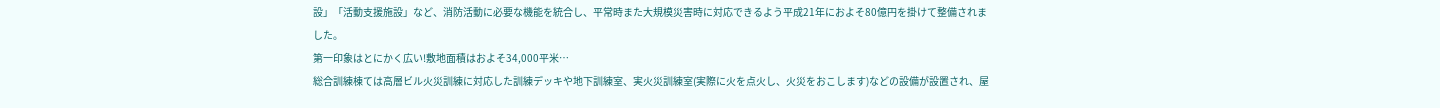設」「活動支援施設」など、消防活動に必要な機能を統合し、平常時また大規模災害時に対応できるよう平成21年におよそ80億円を掛けて整備されました。
第一印象はとにかく広い!敷地面積はおよそ34,000平米…
総合訓練棟ては高層ビル火災訓練に対応した訓練デッキや地下訓練室、実火災訓練室(実際に火を点火し、火災をおこします)などの設備が設置され、屋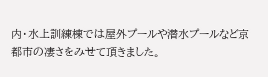内・水上訓練棟では屋外プールや潜水プールなど京都市の凄さをみせて頂きました。